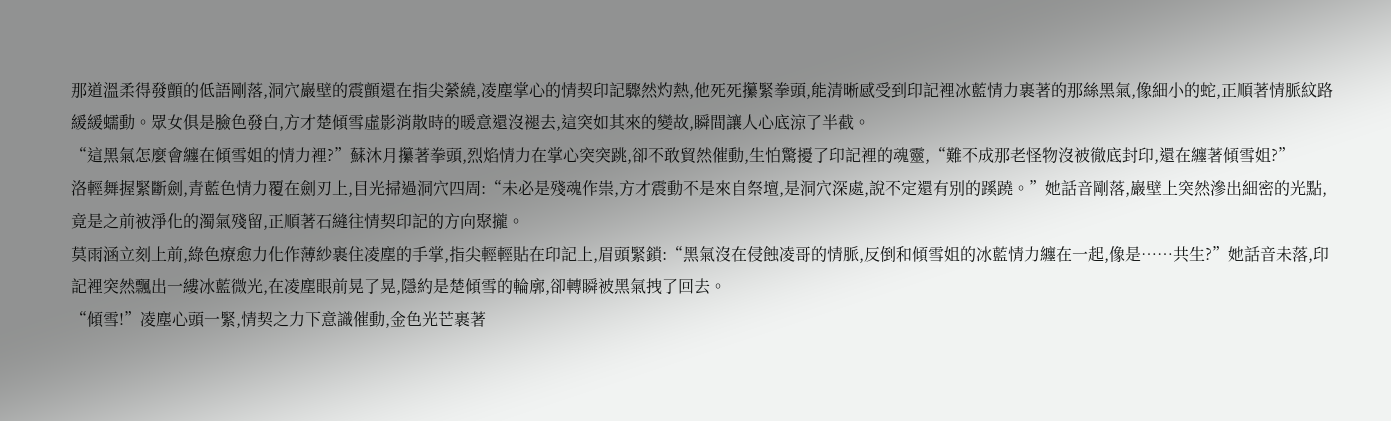那道溫柔得發顫的低語剛落,洞穴巖壁的震顫還在指尖縈繞,凌塵掌心的情契印記驟然灼熱,他死死攥緊拳頭,能清晰感受到印記裡冰藍情力裹著的那絲黑氣,像細小的蛇,正順著情脈紋路緩緩蠕動。眾女俱是臉色發白,方才楚傾雪虛影消散時的暖意還沒褪去,這突如其來的變故,瞬間讓人心底涼了半截。
“這黑氣怎麼會纏在傾雪姐的情力裡?”蘇沐月攥著拳頭,烈焰情力在掌心突突跳,卻不敢貿然催動,生怕驚擾了印記裡的魂靈,“難不成那老怪物沒被徹底封印,還在纏著傾雪姐?”
洛輕舞握緊斷劍,青藍色情力覆在劍刃上,目光掃過洞穴四周:“未必是殘魂作祟,方才震動不是來自祭壇,是洞穴深處,說不定還有別的蹊蹺。”她話音剛落,巖壁上突然滲出細密的光點,竟是之前被淨化的濁氣殘留,正順著石縫往情契印記的方向聚攏。
莫雨涵立刻上前,綠色療愈力化作薄紗裹住凌塵的手掌,指尖輕輕貼在印記上,眉頭緊鎖:“黑氣沒在侵蝕凌哥的情脈,反倒和傾雪姐的冰藍情力纏在一起,像是……共生?”她話音未落,印記裡突然飄出一縷冰藍微光,在凌塵眼前晃了晃,隱約是楚傾雪的輪廓,卻轉瞬被黑氣拽了回去。
“傾雪!”凌塵心頭一緊,情契之力下意識催動,金色光芒裹著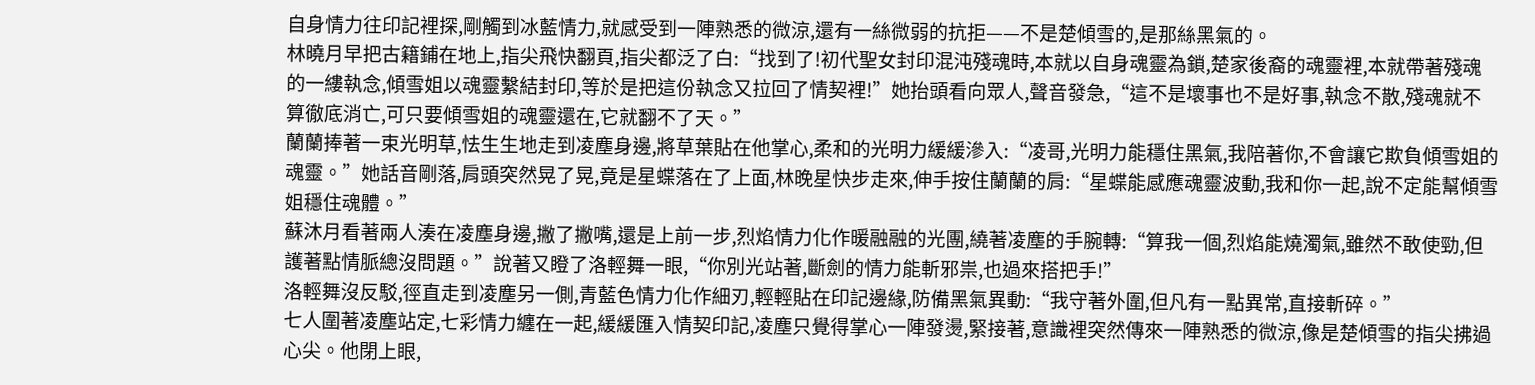自身情力往印記裡探,剛觸到冰藍情力,就感受到一陣熟悉的微涼,還有一絲微弱的抗拒——不是楚傾雪的,是那絲黑氣的。
林曉月早把古籍鋪在地上,指尖飛快翻頁,指尖都泛了白:“找到了!初代聖女封印混沌殘魂時,本就以自身魂靈為鎖,楚家後裔的魂靈裡,本就帶著殘魂的一縷執念,傾雪姐以魂靈繫結封印,等於是把這份執念又拉回了情契裡!”她抬頭看向眾人,聲音發急,“這不是壞事也不是好事,執念不散,殘魂就不算徹底消亡,可只要傾雪姐的魂靈還在,它就翻不了天。”
蘭蘭捧著一束光明草,怯生生地走到凌塵身邊,將草葉貼在他掌心,柔和的光明力緩緩滲入:“凌哥,光明力能穩住黑氣,我陪著你,不會讓它欺負傾雪姐的魂靈。”她話音剛落,肩頭突然晃了晃,竟是星蝶落在了上面,林晚星快步走來,伸手按住蘭蘭的肩:“星蝶能感應魂靈波動,我和你一起,說不定能幫傾雪姐穩住魂體。”
蘇沐月看著兩人湊在凌塵身邊,撇了撇嘴,還是上前一步,烈焰情力化作暖融融的光團,繞著凌塵的手腕轉:“算我一個,烈焰能燒濁氣,雖然不敢使勁,但護著點情脈總沒問題。”說著又瞪了洛輕舞一眼,“你別光站著,斷劍的情力能斬邪祟,也過來搭把手!”
洛輕舞沒反駁,徑直走到凌塵另一側,青藍色情力化作細刃,輕輕貼在印記邊緣,防備黑氣異動:“我守著外圍,但凡有一點異常,直接斬碎。”
七人圍著凌塵站定,七彩情力纏在一起,緩緩匯入情契印記,凌塵只覺得掌心一陣發燙,緊接著,意識裡突然傳來一陣熟悉的微涼,像是楚傾雪的指尖拂過心尖。他閉上眼,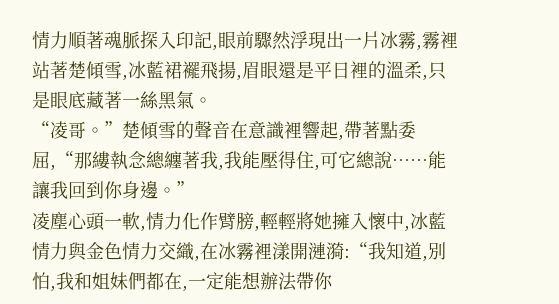情力順著魂脈探入印記,眼前驟然浮現出一片冰霧,霧裡站著楚傾雪,冰藍裙襬飛揚,眉眼還是平日裡的溫柔,只是眼底藏著一絲黑氣。
“凌哥。”楚傾雪的聲音在意識裡響起,帶著點委屈,“那縷執念總纏著我,我能壓得住,可它總說……能讓我回到你身邊。”
凌塵心頭一軟,情力化作臂膀,輕輕將她擁入懷中,冰藍情力與金色情力交織,在冰霧裡漾開漣漪:“我知道,別怕,我和姐妹們都在,一定能想辦法帶你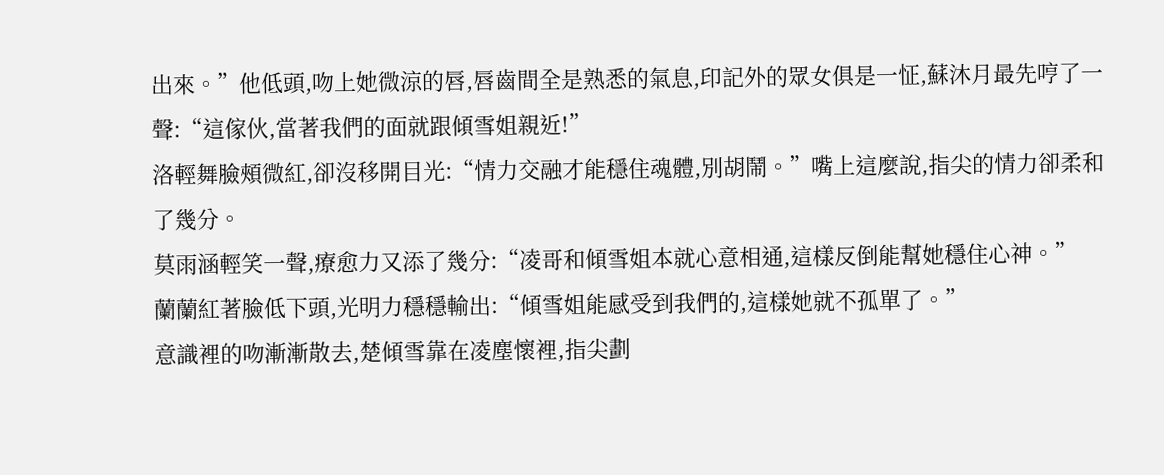出來。”他低頭,吻上她微涼的唇,唇齒間全是熟悉的氣息,印記外的眾女俱是一怔,蘇沐月最先哼了一聲:“這傢伙,當著我們的面就跟傾雪姐親近!”
洛輕舞臉頰微紅,卻沒移開目光:“情力交融才能穩住魂體,別胡鬧。”嘴上這麼說,指尖的情力卻柔和了幾分。
莫雨涵輕笑一聲,療愈力又添了幾分:“凌哥和傾雪姐本就心意相通,這樣反倒能幫她穩住心神。”
蘭蘭紅著臉低下頭,光明力穩穩輸出:“傾雪姐能感受到我們的,這樣她就不孤單了。”
意識裡的吻漸漸散去,楚傾雪靠在凌塵懷裡,指尖劃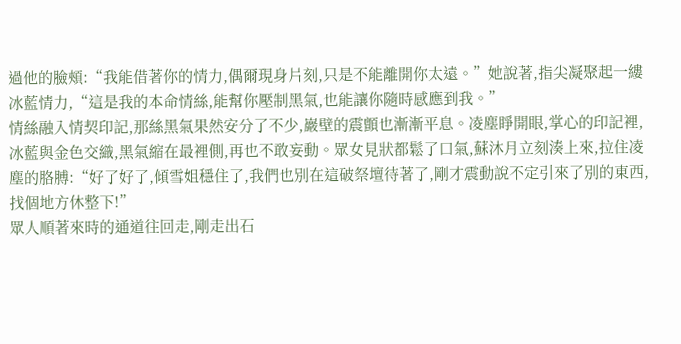過他的臉頰:“我能借著你的情力,偶爾現身片刻,只是不能離開你太遠。”她說著,指尖凝聚起一縷冰藍情力,“這是我的本命情絲,能幫你壓制黑氣,也能讓你隨時感應到我。”
情絲融入情契印記,那絲黑氣果然安分了不少,巖壁的震顫也漸漸平息。凌塵睜開眼,掌心的印記裡,冰藍與金色交織,黑氣縮在最裡側,再也不敢妄動。眾女見狀都鬆了口氣,蘇沐月立刻湊上來,拉住凌塵的胳膊:“好了好了,傾雪姐穩住了,我們也別在這破祭壇待著了,剛才震動說不定引來了別的東西,找個地方休整下!”
眾人順著來時的通道往回走,剛走出石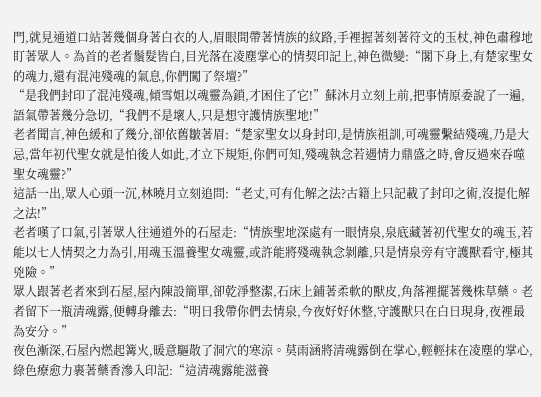門,就見通道口站著幾個身著白衣的人,眉眼間帶著情族的紋路,手裡握著刻著符文的玉杖,神色肅穆地盯著眾人。為首的老者鬚髮皆白,目光落在凌塵掌心的情契印記上,神色微變:“閣下身上,有楚家聖女的魂力,還有混沌殘魂的氣息,你們闖了祭壇?”
“是我們封印了混沌殘魂,傾雪姐以魂靈為鎖,才困住了它!”蘇沐月立刻上前,把事情原委說了一遍,語氣帶著幾分急切,“我們不是壞人,只是想守護情族聖地!”
老者聞言,神色緩和了幾分,卻依舊皺著眉:“楚家聖女以身封印,是情族祖訓,可魂靈繫結殘魂,乃是大忌,當年初代聖女就是怕後人如此,才立下規矩,你們可知,殘魂執念若遇情力鼎盛之時,會反過來吞噬聖女魂靈?”
這話一出,眾人心頭一沉,林曉月立刻追問:“老丈,可有化解之法?古籍上只記載了封印之術,沒提化解之法!”
老者嘆了口氣,引著眾人往通道外的石屋走:“情族聖地深處有一眼情泉,泉底藏著初代聖女的魂玉,若能以七人情契之力為引,用魂玉溫養聖女魂靈,或許能將殘魂執念剝離,只是情泉旁有守護獸看守,極其兇險。”
眾人跟著老者來到石屋,屋內陳設簡單,卻乾淨整潔,石床上鋪著柔軟的獸皮,角落裡擺著幾株草藥。老者留下一瓶清魂露,便轉身離去:“明日我帶你們去情泉,今夜好好休整,守護獸只在白日現身,夜裡最為安分。”
夜色漸深,石屋內燃起篝火,暖意驅散了洞穴的寒涼。莫雨涵將清魂露倒在掌心,輕輕抹在凌塵的掌心,綠色療愈力裹著藥香滲入印記:“這清魂露能滋養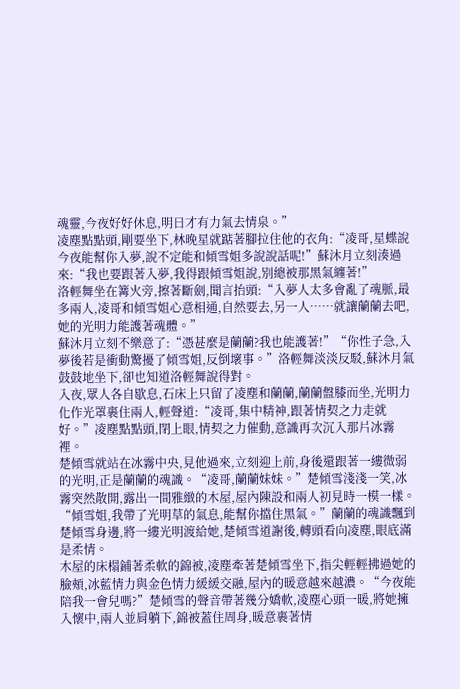魂靈,今夜好好休息,明日才有力氣去情泉。”
凌塵點點頭,剛要坐下,林晚星就踮著腳拉住他的衣角:“凌哥,星蝶說今夜能幫你入夢,說不定能和傾雪姐多說說話呢!”蘇沐月立刻湊過來:“我也要跟著入夢,我得跟傾雪姐說,別總被那黑氣纏著!”
洛輕舞坐在篝火旁,擦著斷劍,聞言抬頭:“入夢人太多會亂了魂脈,最多兩人,凌哥和傾雪姐心意相通,自然要去,另一人……就讓蘭蘭去吧,她的光明力能護著魂體。”
蘇沐月立刻不樂意了:“憑甚麼是蘭蘭?我也能護著!”“你性子急,入夢後若是衝動驚擾了傾雪姐,反倒壞事。”洛輕舞淡淡反駁,蘇沐月氣鼓鼓地坐下,卻也知道洛輕舞說得對。
入夜,眾人各自歇息,石床上只留了凌塵和蘭蘭,蘭蘭盤膝而坐,光明力化作光罩裹住兩人,輕聲道:“凌哥,集中精神,跟著情契之力走就好。”凌塵點點頭,閉上眼,情契之力催動,意識再次沉入那片冰霧裡。
楚傾雪就站在冰霧中央,見他過來,立刻迎上前,身後還跟著一縷微弱的光明,正是蘭蘭的魂識。“凌哥,蘭蘭妹妹。”楚傾雪淺淺一笑,冰霧突然散開,露出一間雅緻的木屋,屋內陳設和兩人初見時一模一樣。
“傾雪姐,我帶了光明草的氣息,能幫你擋住黑氣。”蘭蘭的魂識飄到楚傾雪身邊,將一縷光明渡給她,楚傾雪道謝後,轉頭看向凌塵,眼底滿是柔情。
木屋的床榻鋪著柔軟的錦被,凌塵牽著楚傾雪坐下,指尖輕輕拂過她的臉頰,冰藍情力與金色情力緩緩交融,屋內的暖意越來越濃。“今夜能陪我一會兒嗎?”楚傾雪的聲音帶著幾分嬌軟,凌塵心頭一暖,將她擁入懷中,兩人並肩躺下,錦被蓋住周身,暖意裹著情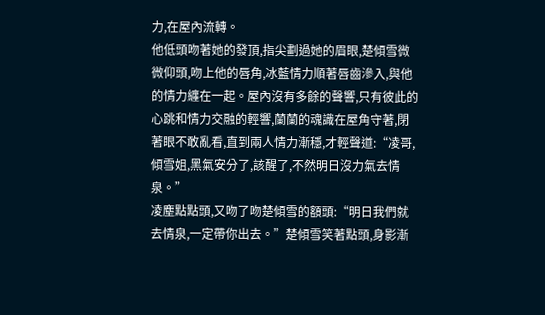力,在屋內流轉。
他低頭吻著她的發頂,指尖劃過她的眉眼,楚傾雪微微仰頭,吻上他的唇角,冰藍情力順著唇齒滲入,與他的情力纏在一起。屋內沒有多餘的聲響,只有彼此的心跳和情力交融的輕響,蘭蘭的魂識在屋角守著,閉著眼不敢亂看,直到兩人情力漸穩,才輕聲道:“凌哥,傾雪姐,黑氣安分了,該醒了,不然明日沒力氣去情泉。”
凌塵點點頭,又吻了吻楚傾雪的額頭:“明日我們就去情泉,一定帶你出去。”楚傾雪笑著點頭,身影漸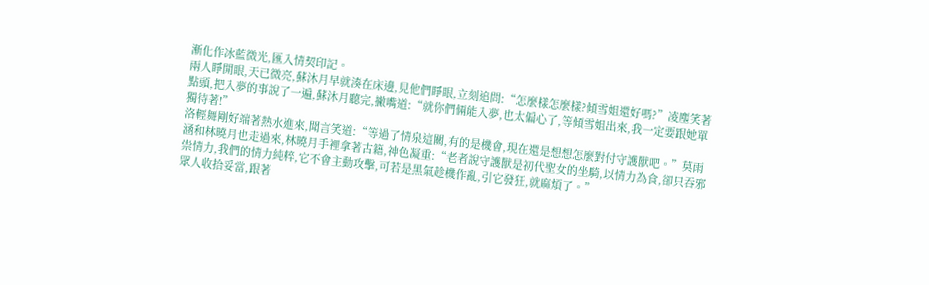漸化作冰藍微光,匯入情契印記。
兩人睜開眼,天已微亮,蘇沐月早就湊在床邊,見他們睜眼,立刻追問:“怎麼樣怎麼樣?傾雪姐還好嗎?”凌塵笑著點頭,把入夢的事說了一遍,蘇沐月聽完,撇嘴道:“就你們倆能入夢,也太偏心了,等傾雪姐出來,我一定要跟她單獨待著!”
洛輕舞剛好端著熱水進來,聞言笑道:“等過了情泉這關,有的是機會,現在還是想想怎麼對付守護獸吧。”莫雨涵和林曉月也走過來,林曉月手裡拿著古籍,神色凝重:“老者說守護獸是初代聖女的坐騎,以情力為食,卻只吞邪祟情力,我們的情力純粹,它不會主動攻擊,可若是黑氣趁機作亂,引它發狂,就麻煩了。”
眾人收拾妥當,跟著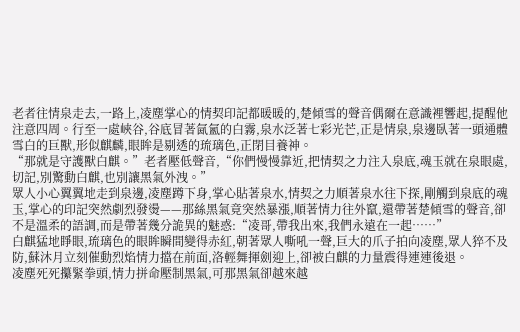老者往情泉走去,一路上,凌塵掌心的情契印記都暖暖的,楚傾雪的聲音偶爾在意識裡響起,提醒他注意四周。行至一處峽谷,谷底冒著氤氳的白霧,泉水泛著七彩光芒,正是情泉,泉邊臥著一頭通體雪白的巨獸,形似麒麟,眼眸是剔透的琉璃色,正閉目養神。
“那就是守護獸白麒。”老者壓低聲音,“你們慢慢靠近,把情契之力注入泉底,魂玉就在泉眼處,切記,別驚動白麒,也別讓黑氣外洩。”
眾人小心翼翼地走到泉邊,凌塵蹲下身,掌心貼著泉水,情契之力順著泉水往下探,剛觸到泉底的魂玉,掌心的印記突然劇烈發燙——那絲黑氣竟突然暴漲,順著情力往外竄,還帶著楚傾雪的聲音,卻不是溫柔的語調,而是帶著幾分詭異的魅惑:“凌哥,帶我出來,我們永遠在一起……”
白麒猛地睜眼,琉璃色的眼眸瞬間變得赤紅,朝著眾人嘶吼一聲,巨大的爪子拍向凌塵,眾人猝不及防,蘇沐月立刻催動烈焰情力擋在前面,洛輕舞揮劍迎上,卻被白麒的力量震得連連後退。
凌塵死死攥緊拳頭,情力拼命壓制黑氣,可那黑氣卻越來越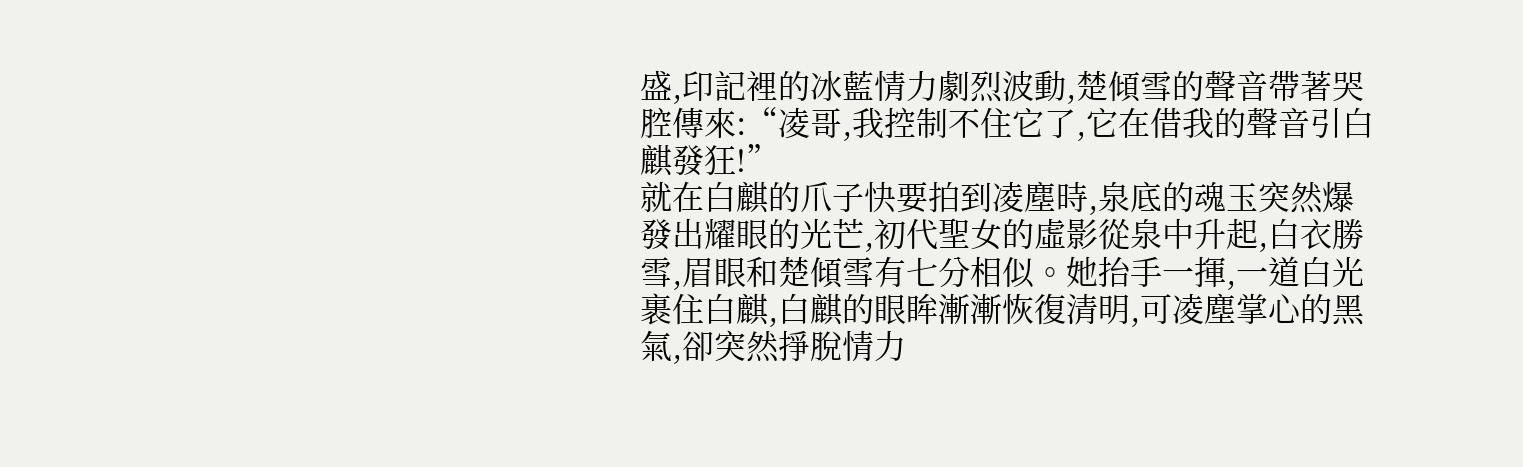盛,印記裡的冰藍情力劇烈波動,楚傾雪的聲音帶著哭腔傳來:“凌哥,我控制不住它了,它在借我的聲音引白麒發狂!”
就在白麒的爪子快要拍到凌塵時,泉底的魂玉突然爆發出耀眼的光芒,初代聖女的虛影從泉中升起,白衣勝雪,眉眼和楚傾雪有七分相似。她抬手一揮,一道白光裹住白麒,白麒的眼眸漸漸恢復清明,可凌塵掌心的黑氣,卻突然掙脫情力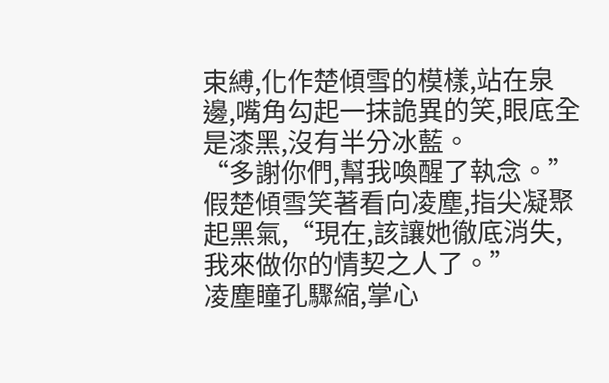束縛,化作楚傾雪的模樣,站在泉邊,嘴角勾起一抹詭異的笑,眼底全是漆黑,沒有半分冰藍。
“多謝你們,幫我喚醒了執念。”假楚傾雪笑著看向凌塵,指尖凝聚起黑氣,“現在,該讓她徹底消失,我來做你的情契之人了。”
凌塵瞳孔驟縮,掌心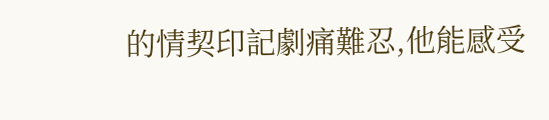的情契印記劇痛難忍,他能感受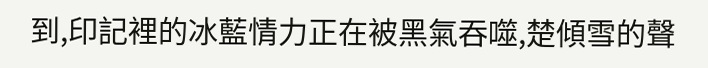到,印記裡的冰藍情力正在被黑氣吞噬,楚傾雪的聲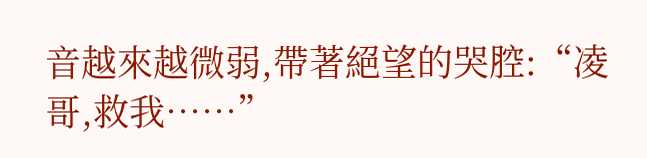音越來越微弱,帶著絕望的哭腔:“凌哥,救我……”